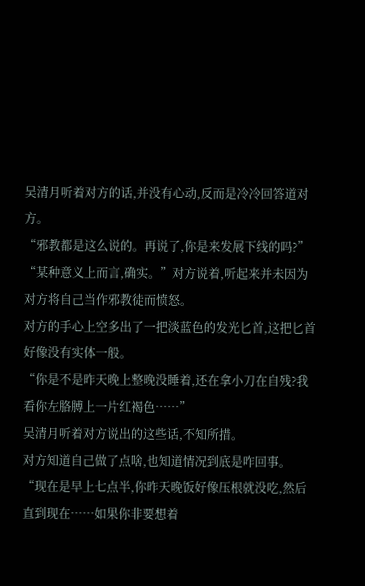吴清月听着对方的话,并没有心动,反而是冷冷回答道对方。
“邪教都是这么说的。再说了,你是来发展下线的吗?”
“某种意义上而言,确实。”对方说着,听起来并未因为对方将自己当作邪教徒而愤怒。
对方的手心上空多出了一把淡蓝色的发光匕首,这把匕首好像没有实体一般。
“你是不是昨天晚上整晚没睡着,还在拿小刀在自残?我看你左胳膊上一片红褐色……”
吴清月听着对方说出的这些话,不知所措。
对方知道自己做了点啥,也知道情况到底是咋回事。
“现在是早上七点半,你昨天晚饭好像压根就没吃,然后直到现在……如果你非要想着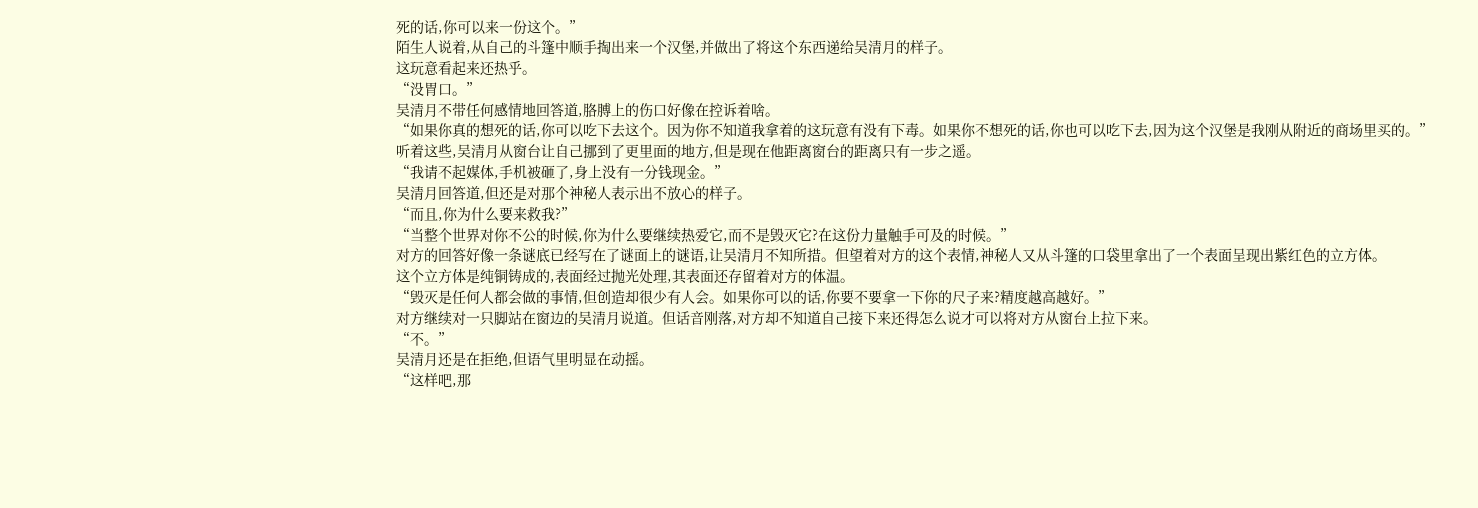死的话,你可以来一份这个。”
陌生人说着,从自己的斗篷中顺手掏出来一个汉堡,并做出了将这个东西递给吴清月的样子。
这玩意看起来还热乎。
“没胃口。”
吴清月不带任何感情地回答道,胳膊上的伤口好像在控诉着啥。
“如果你真的想死的话,你可以吃下去这个。因为你不知道我拿着的这玩意有没有下毒。如果你不想死的话,你也可以吃下去,因为这个汉堡是我刚从附近的商场里买的。”
听着这些,吴清月从窗台让自己挪到了更里面的地方,但是现在他距离窗台的距离只有一步之遥。
“我请不起媒体,手机被砸了,身上没有一分钱现金。”
吴清月回答道,但还是对那个神秘人表示出不放心的样子。
“而且,你为什么要来救我?”
“当整个世界对你不公的时候,你为什么要继续热爱它,而不是毁灭它?在这份力量触手可及的时候。”
对方的回答好像一条谜底已经写在了谜面上的谜语,让吴清月不知所措。但望着对方的这个表情,神秘人又从斗篷的口袋里拿出了一个表面呈现出紫红色的立方体。
这个立方体是纯铜铸成的,表面经过抛光处理,其表面还存留着对方的体温。
“毁灭是任何人都会做的事情,但创造却很少有人会。如果你可以的话,你要不要拿一下你的尺子来?精度越高越好。”
对方继续对一只脚站在窗边的吴清月说道。但话音刚落,对方却不知道自己接下来还得怎么说才可以将对方从窗台上拉下来。
“不。”
吴清月还是在拒绝,但语气里明显在动摇。
“这样吧,那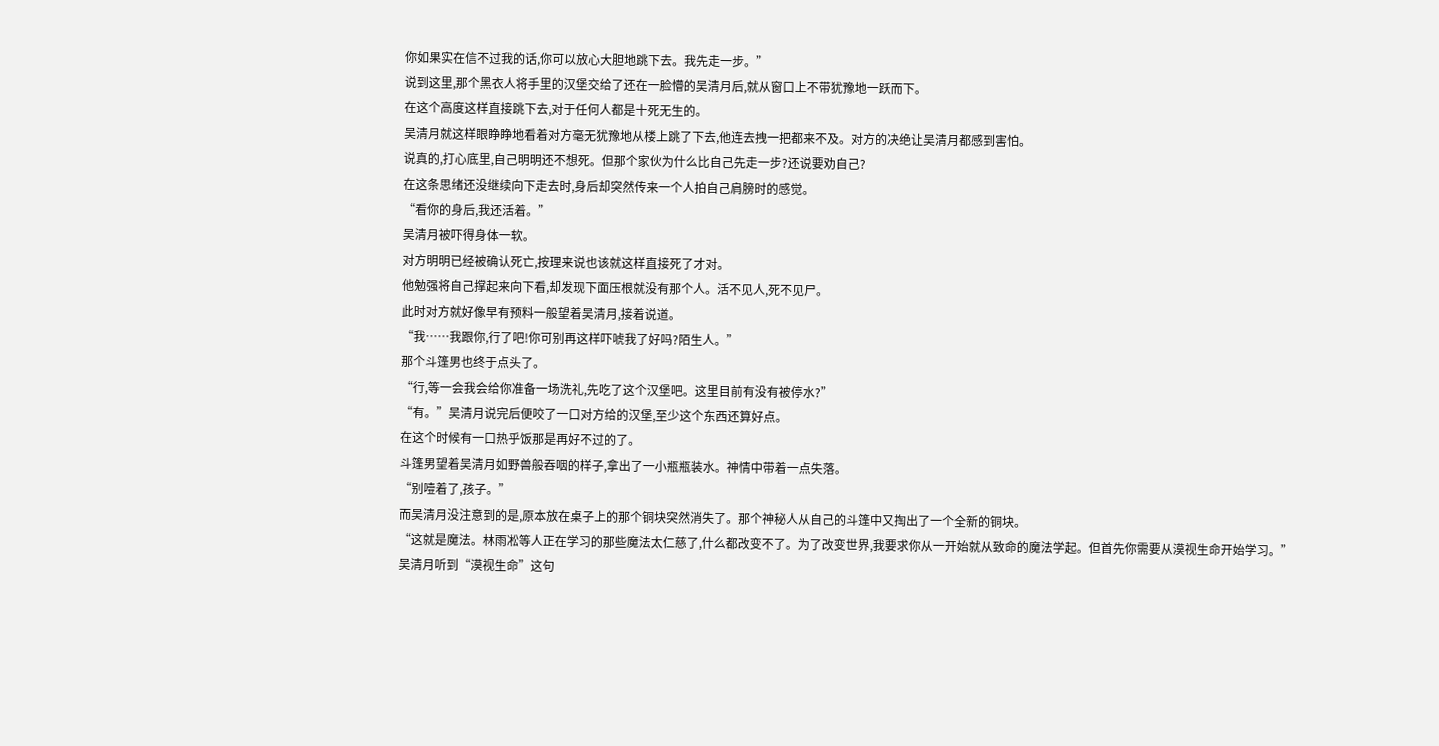你如果实在信不过我的话,你可以放心大胆地跳下去。我先走一步。”
说到这里,那个黑衣人将手里的汉堡交给了还在一脸懵的吴清月后,就从窗口上不带犹豫地一跃而下。
在这个高度这样直接跳下去,对于任何人都是十死无生的。
吴清月就这样眼睁睁地看着对方毫无犹豫地从楼上跳了下去,他连去拽一把都来不及。对方的决绝让吴清月都感到害怕。
说真的,打心底里,自己明明还不想死。但那个家伙为什么比自己先走一步?还说要劝自己?
在这条思绪还没继续向下走去时,身后却突然传来一个人拍自己肩膀时的感觉。
“看你的身后,我还活着。”
吴清月被吓得身体一软。
对方明明已经被确认死亡,按理来说也该就这样直接死了才对。
他勉强将自己撑起来向下看,却发现下面压根就没有那个人。活不见人,死不见尸。
此时对方就好像早有预料一般望着吴清月,接着说道。
“我……我跟你,行了吧!你可别再这样吓唬我了好吗?陌生人。”
那个斗篷男也终于点头了。
“行,等一会我会给你准备一场洗礼,先吃了这个汉堡吧。这里目前有没有被停水?”
“有。”吴清月说完后便咬了一口对方给的汉堡,至少这个东西还算好点。
在这个时候有一口热乎饭那是再好不过的了。
斗篷男望着吴清月如野兽般吞咽的样子,拿出了一小瓶瓶装水。神情中带着一点失落。
“别噎着了,孩子。”
而吴清月没注意到的是,原本放在桌子上的那个铜块突然消失了。那个神秘人从自己的斗篷中又掏出了一个全新的铜块。
“这就是魔法。林雨凇等人正在学习的那些魔法太仁慈了,什么都改变不了。为了改变世界,我要求你从一开始就从致命的魔法学起。但首先你需要从漠视生命开始学习。”
吴清月听到“漠视生命”这句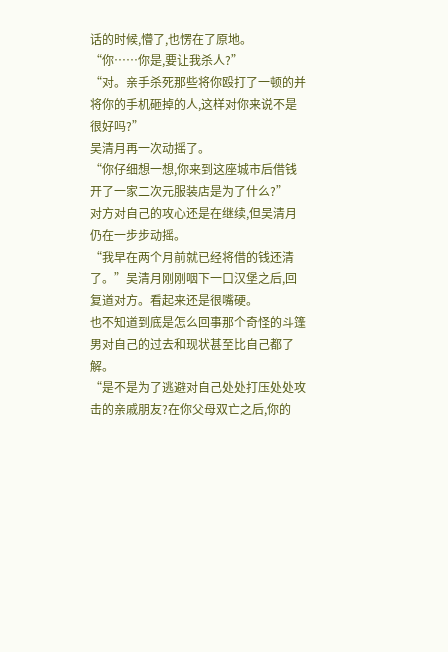话的时候,懵了,也愣在了原地。
“你……你是,要让我杀人?”
“对。亲手杀死那些将你殴打了一顿的并将你的手机砸掉的人,这样对你来说不是很好吗?”
吴清月再一次动摇了。
“你仔细想一想,你来到这座城市后借钱开了一家二次元服装店是为了什么?”
对方对自己的攻心还是在继续,但吴清月仍在一步步动摇。
“我早在两个月前就已经将借的钱还清了。”吴清月刚刚咽下一口汉堡之后,回复道对方。看起来还是很嘴硬。
也不知道到底是怎么回事那个奇怪的斗篷男对自己的过去和现状甚至比自己都了解。
“是不是为了逃避对自己处处打压处处攻击的亲戚朋友?在你父母双亡之后,你的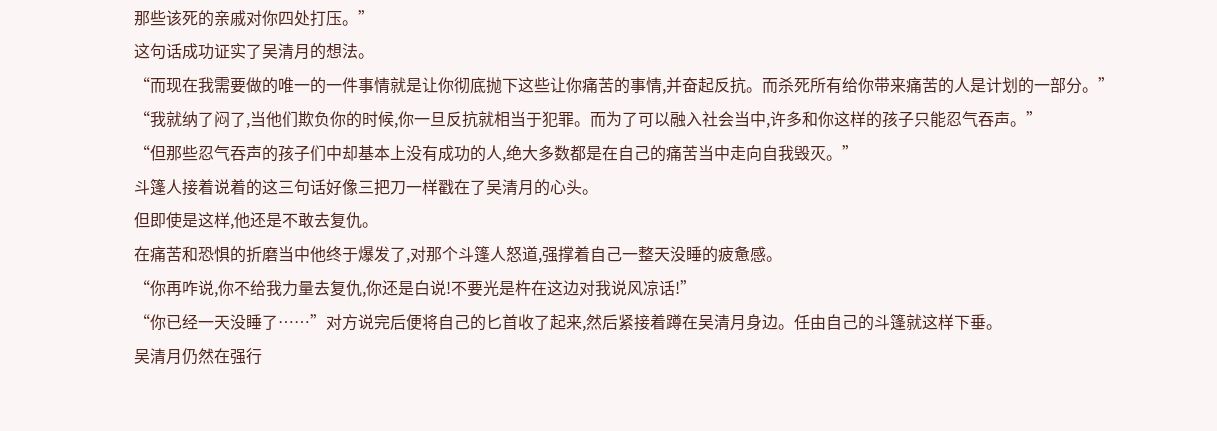那些该死的亲戚对你四处打压。”
这句话成功证实了吴清月的想法。
“而现在我需要做的唯一的一件事情就是让你彻底抛下这些让你痛苦的事情,并奋起反抗。而杀死所有给你带来痛苦的人是计划的一部分。”
“我就纳了闷了,当他们欺负你的时候,你一旦反抗就相当于犯罪。而为了可以融入社会当中,许多和你这样的孩子只能忍气吞声。”
“但那些忍气吞声的孩子们中却基本上没有成功的人,绝大多数都是在自己的痛苦当中走向自我毁灭。”
斗篷人接着说着的这三句话好像三把刀一样戳在了吴清月的心头。
但即使是这样,他还是不敢去复仇。
在痛苦和恐惧的折磨当中他终于爆发了,对那个斗篷人怒道,强撑着自己一整天没睡的疲惫感。
“你再咋说,你不给我力量去复仇,你还是白说!不要光是杵在这边对我说风凉话!”
“你已经一天没睡了……”对方说完后便将自己的匕首收了起来,然后紧接着蹲在吴清月身边。任由自己的斗篷就这样下垂。
吴清月仍然在强行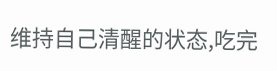维持自己清醒的状态,吃完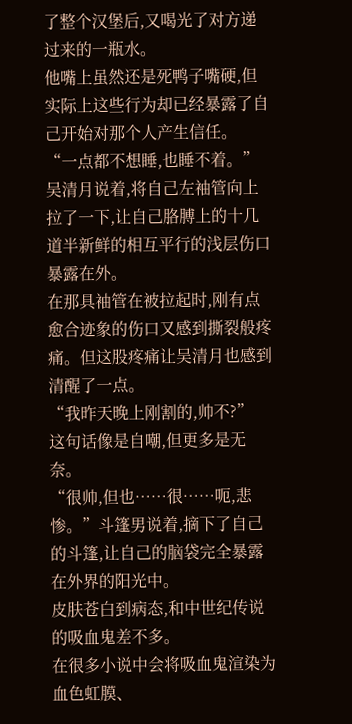了整个汉堡后,又喝光了对方递过来的一瓶水。
他嘴上虽然还是死鸭子嘴硬,但实际上这些行为却已经暴露了自己开始对那个人产生信任。
“一点都不想睡,也睡不着。”吴清月说着,将自己左袖管向上拉了一下,让自己胳膊上的十几道半新鲜的相互平行的浅层伤口暴露在外。
在那具袖管在被拉起时,刚有点愈合迹象的伤口又感到撕裂般疼痛。但这股疼痛让吴清月也感到清醒了一点。
“我昨天晚上刚割的,帅不?”
这句话像是自嘲,但更多是无奈。
“很帅,但也……很……呃,悲惨。”斗篷男说着,摘下了自己的斗篷,让自己的脑袋完全暴露在外界的阳光中。
皮肤苍白到病态,和中世纪传说的吸血鬼差不多。
在很多小说中会将吸血鬼渲染为血色虹膜、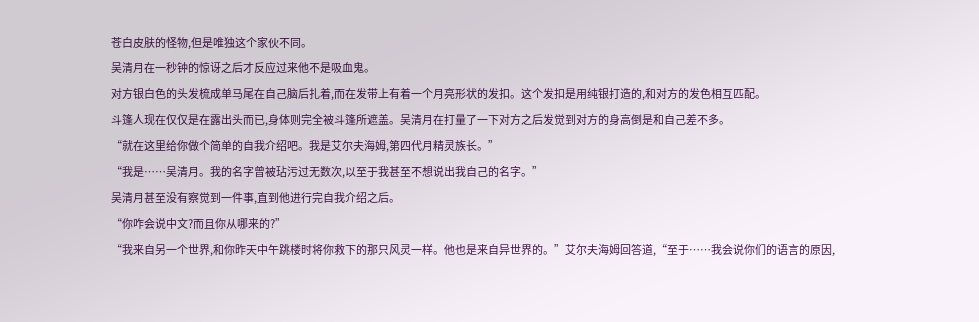苍白皮肤的怪物,但是唯独这个家伙不同。
吴清月在一秒钟的惊讶之后才反应过来他不是吸血鬼。
对方银白色的头发梳成单马尾在自己脑后扎着,而在发带上有着一个月亮形状的发扣。这个发扣是用纯银打造的,和对方的发色相互匹配。
斗篷人现在仅仅是在露出头而已,身体则完全被斗篷所遮盖。吴清月在打量了一下对方之后发觉到对方的身高倒是和自己差不多。
“就在这里给你做个简单的自我介绍吧。我是艾尔夫海姆,第四代月精灵族长。”
“我是……吴清月。我的名字曾被玷污过无数次,以至于我甚至不想说出我自己的名字。”
吴清月甚至没有察觉到一件事,直到他进行完自我介绍之后。
“你咋会说中文?而且你从哪来的?”
“我来自另一个世界,和你昨天中午跳楼时将你救下的那只风灵一样。他也是来自异世界的。”艾尔夫海姆回答道,“至于……我会说你们的语言的原因,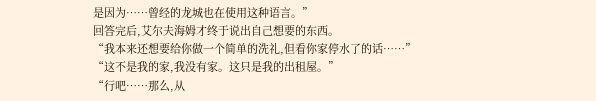是因为……曾经的龙城也在使用这种语言。”
回答完后,艾尔夫海姆才终于说出自己想要的东西。
“我本来还想要给你做一个简单的洗礼,但看你家停水了的话……”
“这不是我的家,我没有家。这只是我的出租屋。”
“行吧……那么,从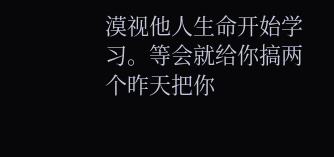漠视他人生命开始学习。等会就给你搞两个昨天把你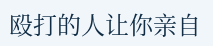殴打的人让你亲自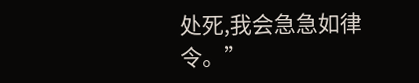处死,我会急急如律令。”